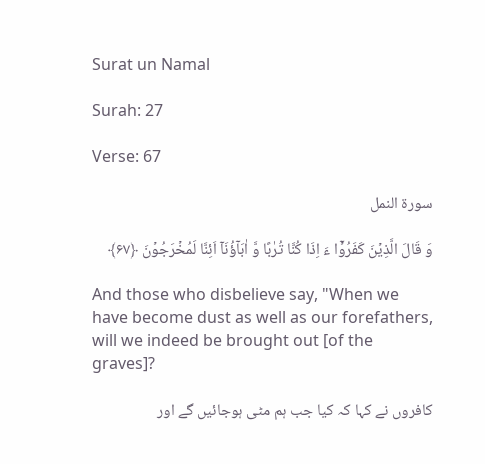Surat un Namal

Surah: 27

Verse: 67

سورة النمل

وَ قَالَ الَّذِیۡنَ کَفَرُوۡۤا ءَ اِذَا کُنَّا تُرٰبًا وَّ اٰبَآؤُنَاۤ اَئِنَّا لَمُخۡرَجُوۡنَ ﴿۶۷﴾

And those who disbelieve say, "When we have become dust as well as our forefathers, will we indeed be brought out [of the graves]?

کافروں نے کہا کہ کیا جب ہم مٹی ہوجائیں گے اور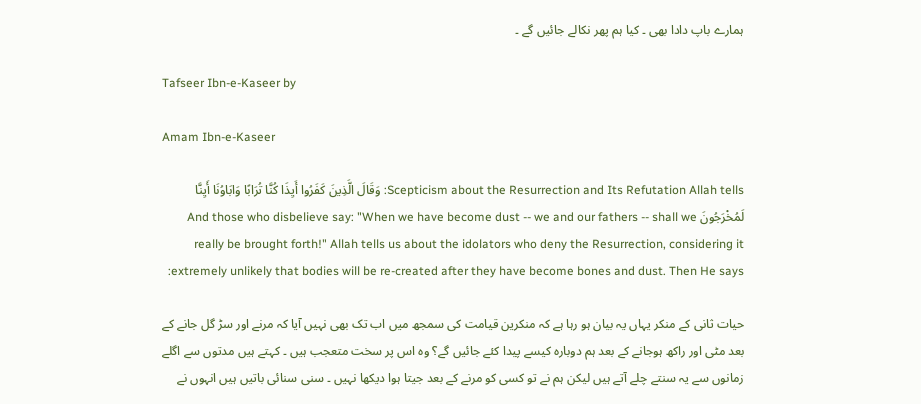ہمارے باپ دادا بھی ۔ کیا ہم پھر نکالے جائیں گے ۔

Tafseer Ibn-e-Kaseer by

Amam Ibn-e-Kaseer

Scepticism about the Resurrection and Its Refutation Allah tells: وَقَالَ الَّذِينَ كَفَرُوا أَيِذَا كُنَّا تُرَابًا وَابَاوُنَا أَيِنَّا لَمُخْرَجُونَ And those who disbelieve say: "When we have become dust -- we and our fathers -- shall we really be brought forth!" Allah tells us about the idolators who deny the Resurrection, considering it extremely unlikely that bodies will be re-created after they have become bones and dust. Then He says:

حیات ثانی کے منکر یہاں یہ بیان ہو رہا ہے کہ منکرین قیامت کی سمجھ میں اب تک بھی نہیں آیا کہ مرنے اور سڑ گل جانے کے بعد مٹی اور راکھ ہوجانے کے بعد ہم دوبارہ کیسے پیدا کئے جائیں گے؟ وہ اس پر سخت متعجب ہیں ۔ کہتے ہیں مدتوں سے اگلے زمانوں سے یہ سنتے چلے آتے ہیں لیکن ہم نے تو کسی کو مرنے کے بعد جیتا ہوا دیکھا نہیں ۔ سنی سنائی باتیں ہیں انہوں نے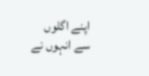اپنے اگلوں سے انہوں نے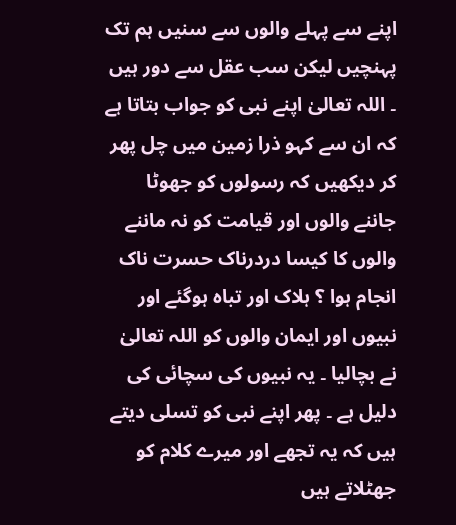اپنے سے پہلے والوں سے سنیں ہم تک پہنچیں لیکن سب عقل سے دور ہیں ۔ اللہ تعالیٰ اپنے نبی کو جواب بتاتا ہے کہ ان سے کہو ذرا زمین میں چل پھر کر دیکھیں کہ رسولوں کو جھوٹا جاننے والوں اور قیامت کو نہ ماننے والوں کا کیسا دردرناک حسرت ناک انجام ہوا ؟ ہلاک اور تباہ ہوگئے اور نبیوں اور ایمان والوں کو اللہ تعالیٰ نے بچالیا ۔ یہ نبیوں کی سچائی کی دلیل ہے ۔ پھر اپنے نبی کو تسلی دیتے ہیں کہ یہ تجھے اور میرے کلام کو جھٹلاتے ہیں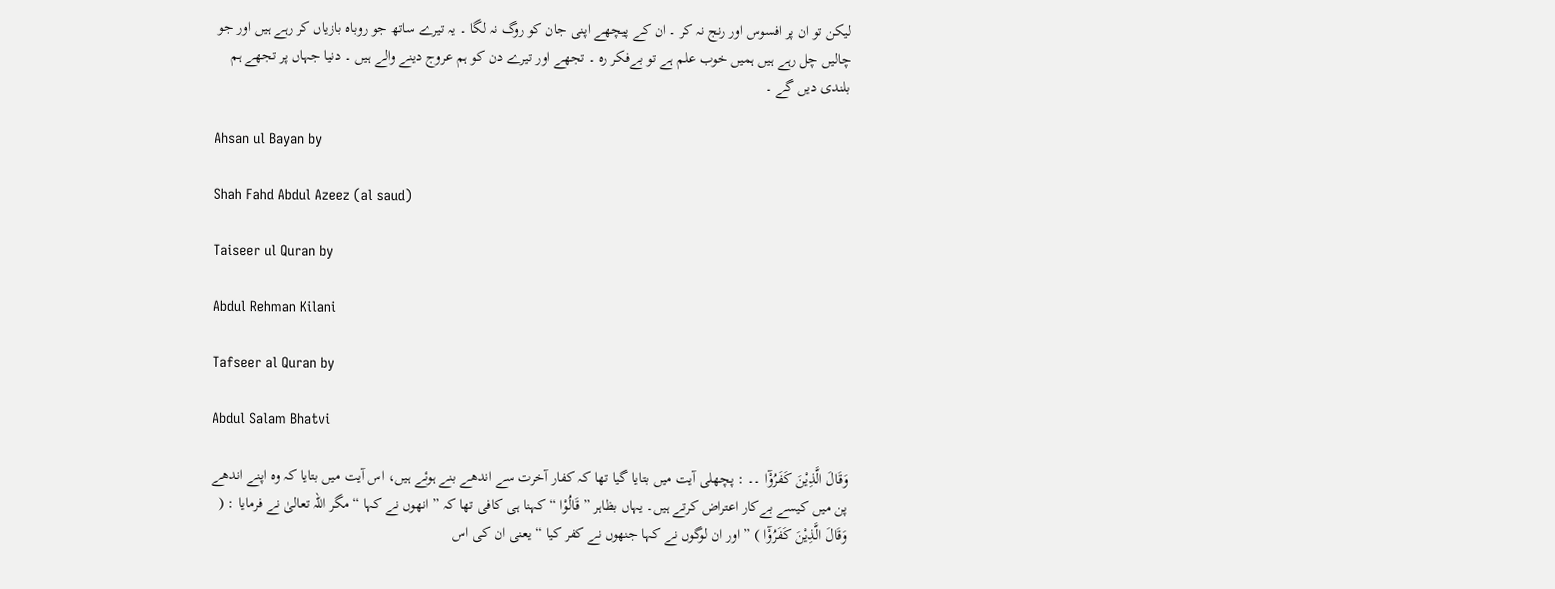لیکن تو ان پر افسوس اور رنج نہ کر ۔ ان کے پیچھے اپنی جان کو روگ نہ لگا ۔ یہ تیرے ساتھ جو روباہ بازیاں کر رہے ہیں اور جو چالیں چل رہے ہیں ہمیں خوب علم ہے تو بےفکر رہ ۔ تجھے اور تیرے دن کو ہم عروج دینے والے ہیں ۔ دنیا جہاں پر تجھے ہم بلندی دیں گے ۔

Ahsan ul Bayan by

Shah Fahd Abdul Azeez (al saud)

Taiseer ul Quran by

Abdul Rehman Kilani

Tafseer al Quran by

Abdul Salam Bhatvi

وَقَالَ الَّذِيْنَ كَفَرُوْٓا ۔۔ : پچھلی آیت میں بتایا گیا تھا کہ کفار آخرت سے اندھے بنے ہوئے ہیں، اس آیت میں بتایا کہ وہ اپنے اندھے پن میں کیسے بےکار اعتراض کرتے ہیں۔ یہاں بظاہر ” قَالُوْا “ کہنا ہی کافی تھا کہ ” انھوں نے کہا “ مگر اللہ تعالیٰ نے فرمایا : ( وَقَالَ الَّذِيْنَ كَفَرُوْٓا ) ” اور ان لوگوں نے کہا جنھوں نے کفر کیا “ یعنی ان کی اس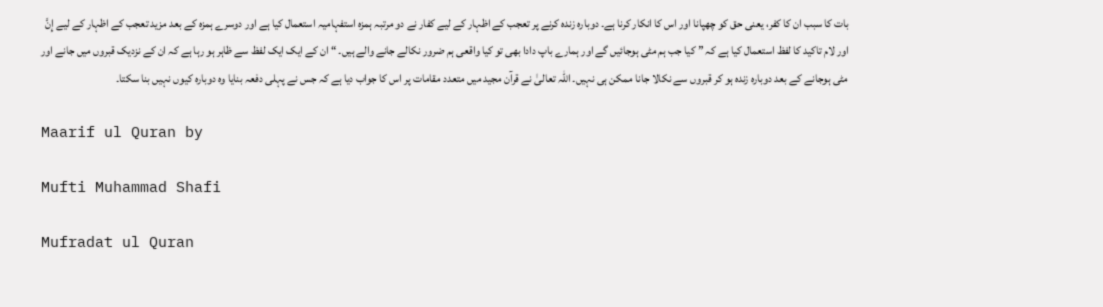بات کا سبب ان کا کفر، یعنی حق کو چھپانا اور اس کا انکار کرنا ہے۔ دوبارہ زندہ کرنے پر تعجب کے اظہار کے لیے کفار نے دو مرتبہ ہمزہ استفہامیہ استعمال کیا ہے اور دوسرے ہمزہ کے بعد مزید تعجب کے اظہار کے لیے إِنَّ اور لام تاکید کا لفظ استعمال کیا ہے کہ ” کیا جب ہم مٹی ہوجائیں گے اور ہمارے باپ دادا بھی تو کیا واقعی ہم ضرور نکالے جانے والے ہیں۔ “ ان کے ایک ایک لفظ سے ظاہر ہو رہا ہے کہ ان کے نزدیک قبروں میں جانے اور مٹی ہوجانے کے بعد دوبارہ زندہ ہو کر قبروں سے نکالا جانا ممکن ہی نہیں۔ اللہ تعالیٰ نے قرآن مجید میں متعدد مقامات پر اس کا جواب دیا ہے کہ جس نے پہلی دفعہ بنایا وہ دوبارہ کیوں نہیں بنا سکتا۔

Maarif ul Quran by

Mufti Muhammad Shafi

Mufradat ul Quran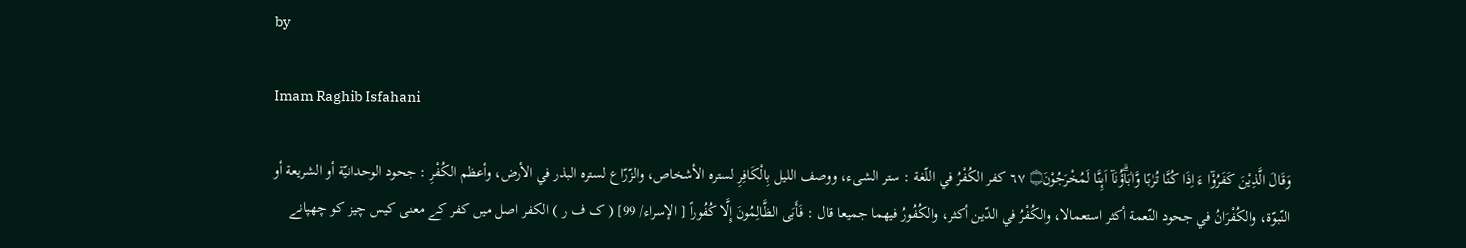by

Imam Raghib Isfahani

وَقَالَ الَّذِيْنَ كَفَرُوْٓا ءَ اِذَا كُنَّا تُرٰبًا وَّاٰبَاۗؤُنَآ اَىِٕنَّا لَمُخْرَجُوْنَ۝ ٦٧ كفر الكُفْرُ في اللّغة : ستر الشیء، ووصف اللیل بِالْكَافِرِ لستره الأشخاص، والزّرّاع لستره البذر في الأرض، وأعظم الكُفْرِ : جحود الوحدانيّة أو الشریعة أو النّبوّة، والکُفْرَانُ في جحود النّعمة أكثر استعمالا، والکُفْرُ في الدّين أكثر، والکُفُورُ فيهما جمیعا قال : فَأَبَى الظَّالِمُونَ إِلَّا كُفُوراً [ الإسراء/ 99] ( ک ف ر ) الکفر اصل میں کفر کے معنی کیس چیز کو چھپانے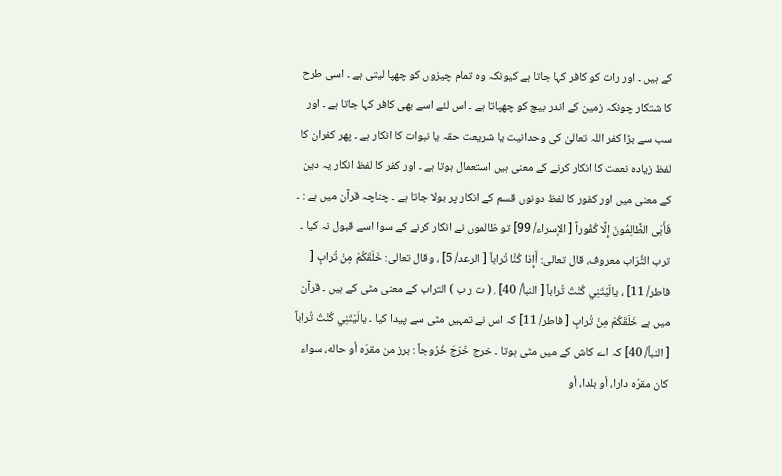کے ہیں ۔ اور رات کو کافر کہا جاتا ہے کیونکہ وہ تمام چیزوں کو چھپا لیتی ہے ۔ اسی طرح کا شتکار چونکہ زمین کے اندر بیچ کو چھپاتا ہے ۔ اس لئے اسے بھی کافر کہا جاتا ہے ۔ اور سب سے بڑا کفر اللہ تعالیٰ کی وحدانیت یا شریعت حقہ یا نبوات کا انکار ہے ۔ پھر کفران کا لفظ زیادہ نعمت کا انکار کرنے کے معنی ہیں استعمال ہوتا ہے ۔ اور کفر کا لفظ انکار یہ دین کے معنی میں اور کفور کا لفظ دونوں قسم کے انکار پر بولا جاتا ہے ۔ چناچہ قرآن میں ہے : ۔ فَأَبَى الظَّالِمُونَ إِلَّا كُفُوراً [ الإسراء/ 99] تو ظالموں نے انکار کرنے کے سوا اسے قبول نہ کیا ۔ ترب التُّرَاب معروف، قال تعالی: أَإِذا كُنَّا تُراباً [ الرعد/ 5] ، وقال تعالی: خَلَقَكُمْ مِنْ تُرابٍ [ فاطر/ 11] ، یالَيْتَنِي كُنْتُ تُراباً [ النبأ/ 40] . ( ت ر ب ) التراب کے معنی مٹی کے ہیں ۔ قرآن میں ہے خَلَقَكُمْ مِنْ تُرابٍ [ فاطر/ 11] کہ اس نے تمہیں مٹی سے پیدا کیا ۔ یالَيْتَنِي كُنْتُ تُراباً [ النبأ/ 40] کہ اے کاش کے میں مٹی ہوتا ۔ خرج خَرَجَ خُرُوجاً : برز من مقرّه أو حاله، سواء کان مقرّه دارا، أو بلدا، أو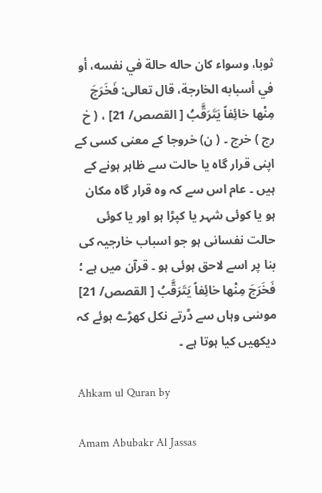ثوبا، وسواء کان حاله حالة في نفسه، أو في أسبابه الخارجة، قال تعالی: فَخَرَجَ مِنْها خائِفاً يَتَرَقَّبُ [ القصص/ 21] ، ( خ رج ) خرج ۔ ( ن) خروجا کے معنی کسی کے اپنی قرار گاہ یا حالت سے ظاہر ہونے کے ہیں ۔ عام اس سے کہ وہ قرار گاہ مکان ہو یا کوئی شہر یا کپڑا ہو اور یا کوئی حالت نفسانی ہو جو اسباب خارجیہ کی بنا پر اسے لاحق ہوئی ہو ۔ قرآن میں ہے ؛ فَخَرَجَ مِنْها خائِفاً يَتَرَقَّبُ [ القصص/ 21] موسٰی وہاں سے ڈرتے نکل کھڑے ہوئے کہ دیکھیں کیا ہوتا ہے ۔

Ahkam ul Quran by

Amam Abubakr Al Jassas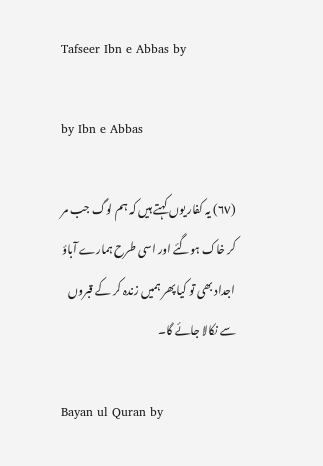Tafseer Ibn e Abbas by

by Ibn e Abbas

(٦٧) یہ کفار یوں کہتے ہیں کہ ہم لوگ جب مر کر خاک ہوگئے اور اسی طرح ہمارے آباؤ اجداد بھی تو کیا پھر ہمیں زندہ کر کے قبروں سے نکالا جائے گا۔

Bayan ul Quran by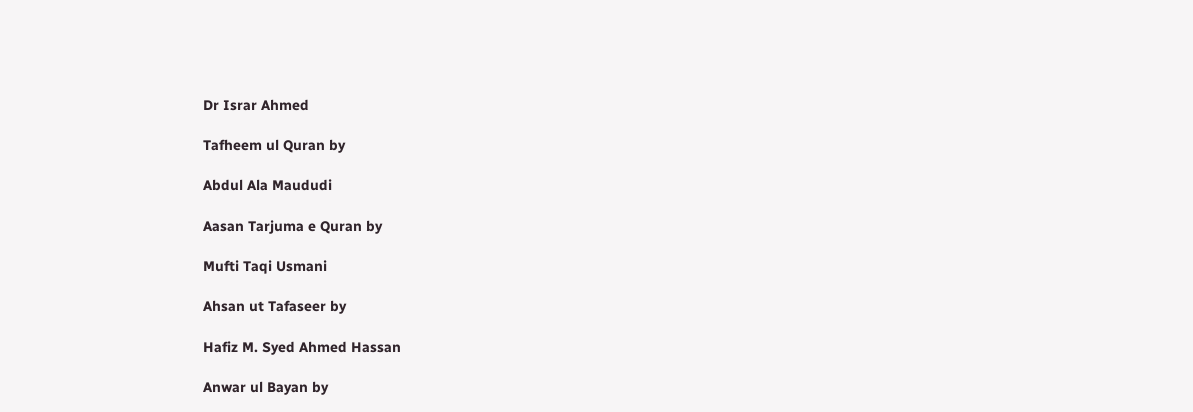Dr Israr Ahmed

Tafheem ul Quran by

Abdul Ala Maududi

Aasan Tarjuma e Quran by

Mufti Taqi Usmani

Ahsan ut Tafaseer by

Hafiz M. Syed Ahmed Hassan

Anwar ul Bayan by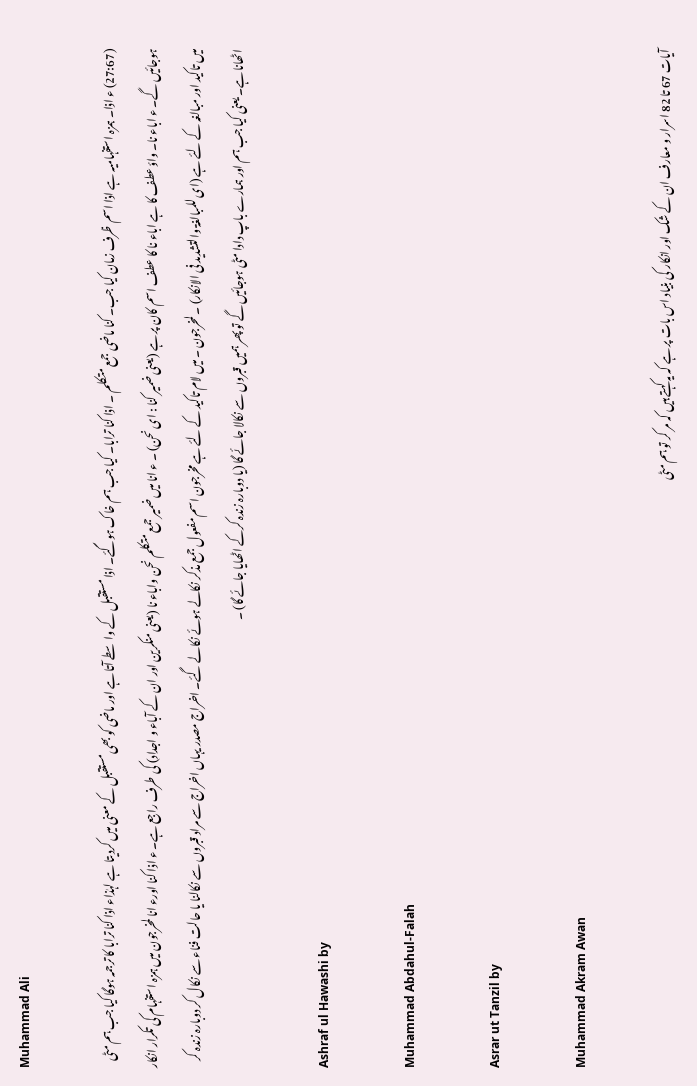Muhammad Ali

(27:67) ء اذا۔ ہمزہ استفہامیہ ہے اذا اسم ظرف زمان کیا جب۔ کنا ماضی جمع متکلم ۔ اذا کنا ترابا۔ کیا جب ہم خاک ہوگئے۔ اذا مستقبل کے واسطے آتا ہے اور ماضی کو بھی مستقبل کے معنی میں کردیتا ہے لہٰذاء اذا کنا ترابا کا ترجمہ ہوگا کیا جب ہم مٹی ہوجائیں گے۔ ء اباء نا۔ واؤ عطف کا ہے اباء نا کا عطف اسم کان پر ہے (یعنی ضمیر کنا : ای نحن) ۔ ء انا میں ضمیر جمع متکلم نحن واباء نا (یعنی منکرین اور ان کے آباء و اجداد) کی طرف راجع ہے۔ ء اذا کنا اورء انا لمخرجون میں ہمزہ استفہام کی تکرار انکار میں تاکید اور مبالغہ کے لئے ہے (ای للمبالغۃ والتشدید فی الانکار) ۔ لمخرجون ۔ میں لام تاکید کے لئے ہے مخرجون اسم مفعول جمع مذکر نکالے ہوئے نکالے گئے۔ اخراج مصدر یہاں اخراج سے مراد قبروں سے نکالنا یا حالت فناء سے نکال کر دوبارہ زندہ کر اٹھانا ہے۔ یعنی کیا جب ہم اور ہمارے باپ دادا مٹی ہوجائیں گے تو پھر ہمیں قبروں سے نکالا جائے گا (یا دوبارہ زندہ کرکے اٹھایا جائے گا) ۔

Ashraf ul Hawashi by

Muhammad Abdahul-Falah

Asrar ut Tanzil by

Muhammad Akram Awan

آیات 67 تا 82 اسرار و معارف ان کے شک اور انکار کی بنیاد اس بات پر ہے کہ یہ کہتے ہیں کہ مر کر تو ہم مٹی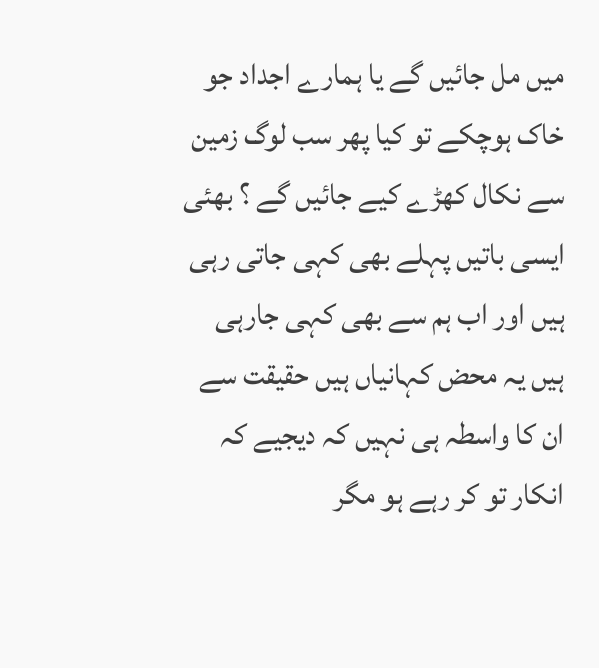میں مل جائیں گے یا ہمارے اجداد جو خاک ہوچکے تو کیا پھر سب لوگ زمین سے نکال کھڑے کیے جائیں گے ؟ بھئی ایسی باتیں پہلے بھی کہی جاتی رہی ہیں اور اب ہم سے بھی کہی جارہی ہیں یہ محض کہانیاں ہیں حقیقت سے ان کا واسطہ ہی نہیں کہ دیجیے کہ انکار تو کر رہے ہو مگر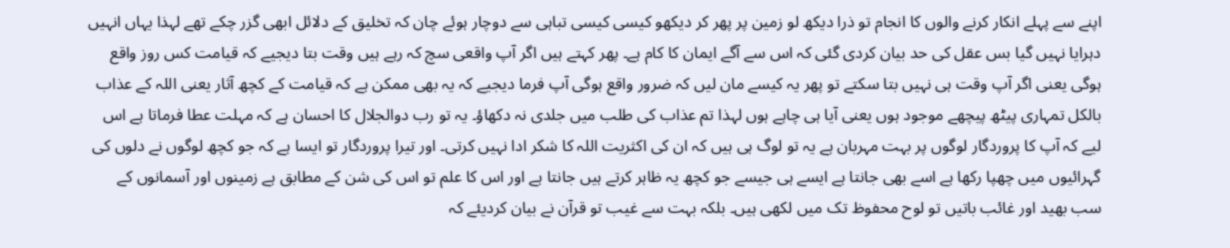اپنے سے پہلے انکار کرنے والوں کا انجام تو ذرا دیکھ لو زمین پر پھر کر دیکھو کیسی کیسی تباہی سے دوچار ہوئے چان کہ تخلیق کے دلائل ابھی گزر چکے تھے لہذا یہاں انہیں دہرایا نہیں گیا بس عقل کی حد بیان کردی گئی کہ اس سے آگے ایمان کا کام ہے۔ پھر کہتے ہیں اگر آپ واقعی سچ کہ رہے ہیں وقت بتا دیجیے کہ قیامت کس روز واقع ہوگی یعنی اگر آپ وقت ہی نہیں بتا سکتے تو پھر یہ کیسے مان لیں کہ ضرور واقع ہوگی آپ فرما دیجیے کہ یہ بھی ممکن ہے کہ قیامت کے کچھ آثار یعنی اللہ کے عذاب بالکل تمہاری پیٹھ پیچھے موجود ہوں یعنی آیا ہی چاہے ہوں لہذا تم عذاب کی طلب میں جلدی نہ دکھاؤ۔ یہ تو رب دوالجلال کا احسان ہے کہ مہلت عطا فرماتا ہے اس لیے کہ آپ کا پروردگار لوگوں پر بہت مہربان ہے یہ تو لوگ ہی ہیں کہ ان کی اکثریت اللہ کا شکر ادا نہیں کرتی۔ اور تیرا پروردگار تو ایسا ہے کہ جو کچھ لوگوں نے دلوں کی گہرائیوں میں چھپا رکھا ہے اسے بھی جانتا ہے ایسے ہی جیسے جو کچھ یہ ظاہر کرتے ہیں جانتا ہے اور اس کا علم تو اس کی شن کے مطابق ہے زمینوں اور آسمانوں کے سب بھید اور غائب باتیں تو لوح محفوظ تک میں لکھی ہیں۔ بلکہ بہت سے غیب تو قرآن نے بیان کردیئے کہ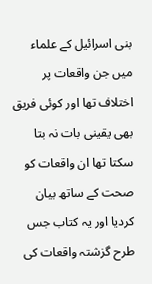بنی اسرائیل کے علماء میں جن واقعات پر اختلاف تھا اور کوئی فریق بھی یقینی بات نہ بتا سکتا تھا ان واقعات کو صحت کے ساتھ بیان کردیا اور یہ کتاب جس طرح گزشتہ واقعات کی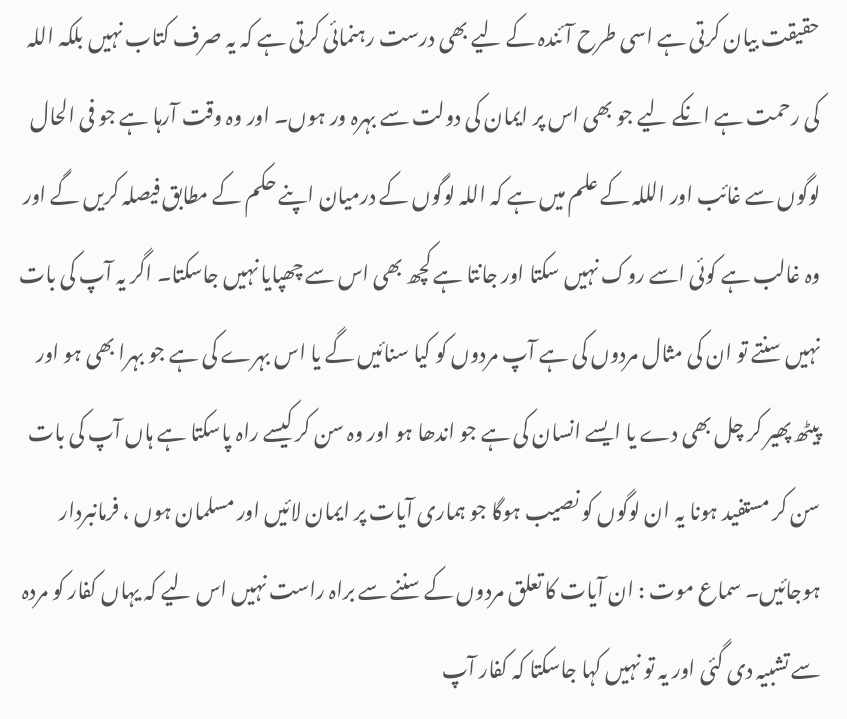حقیقت بیان کرتی ہے اسی طرح آئندہ کے لیے بھی درست رہنمائی کرتی ہے کہ یہ صرف کتاب نہیں بلکہ اللہ کی رحمت ہے انکے لیے جو بھی اس پر ایمان کی دولت سے بہرہ ور ہوں۔ اور وہ وقت آرہا ہے جو فی الحال لوگوں سے غائب اور الللہ کے علم میں ہے کہ اللہ لوگوں کے درمیان اپنے حکم کے مطابق فیصلہ کریں گے اور وہ غالب ہے کوئی اسے روک نہیں سکتا اور جانتا ہے کچھ بھی اس سے چھپایا نہیں جاسکتا۔ اگر یہ آپ کی بات نہیں سنتے تو ان کی مثال مردوں کی ہے آپ مردوں کو کیا سنائیں گے یا اس بہرے کی ہے جو بہرا بھی ہو اور پیٹھ پھیر کر چل بھی دے یا ایسے انسان کی ہے جو اندھا ہو اور وہ سن کر کیسے راہ پاسکتا ہے ہاں آپ کی بات سن کر مستفید ہونا یہ ان لوگوں کو نصیب ہوگا جو ہماری آیات پر ایمان لائیں اور مسلمان ہوں ، فرمانبردار ہوجائیں۔ سماع موت : ان آیات کا تعلق مردوں کے سننے سے براہ راست نہیں اس لیے کہ یہاں کفار کو مردہ سے تشبیہ دی گئی اور یہ تو نہیں کہا جاسکتا کہ کفار آپ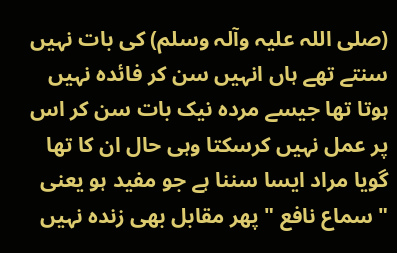(صلی اللہ علیہ وآلہ وسلم) کی بات نہیں سنتے تھے ہاں انہیں سن کر فائدہ نہیں ہوتا تھا جیسے مردہ نیک بات سن کر اس پر عمل نہیں کرسکتا وہی حال ان کا تھا گویا مراد ایسا سننا ہے جو مفید ہو یعنی " سماع نافع " پھر مقابل بھی زندہ نہیں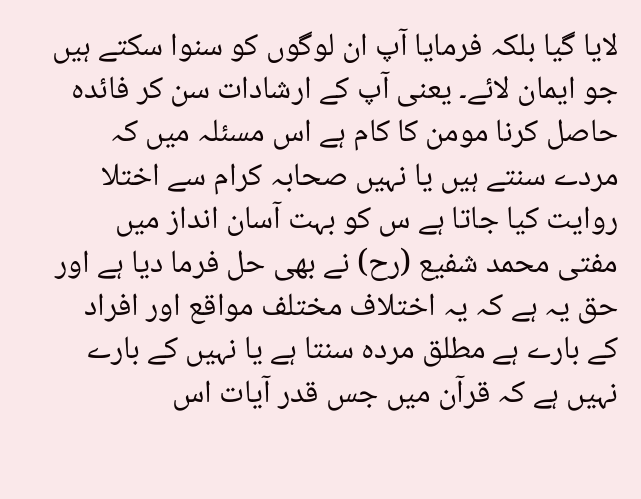لایا گیا بلکہ فرمایا آپ ان لوگوں کو سنوا سکتے ہیں جو ایمان لائے۔ یعنی آپ کے ارشادات سن کر فائدہ حاصل کرنا مومن کا کام ہے اس مسئلہ میں کہ مردے سنتے ہیں یا نہیں صحابہ کرام سے اختلا روایت کیا جاتا ہے س کو بہت آسان انداز میں مفتی محمد شفیع (رح) نے بھی حل فرما دیا ہے اور حق یہ ہے کہ یہ اختلاف مختلف مواقع اور افراد کے بارے ہے مطلق مردہ سنتا ہے یا نہیں کے بارے نہیں ہے کہ قرآن میں جس قدر آیات اس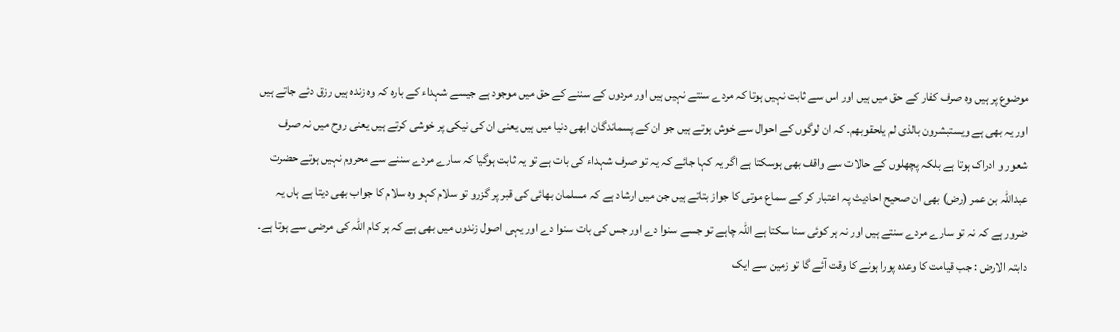موضوع پر ہیں وہ صرف کفار کے حق میں ہیں اور اس سے ثابت نہیں ہوتا کہ مردے سنتے نہیں ہیں اور مردوں کے سننے کے حق میں موجود ہے جیسے شہداء کے بارہ کہ وہ زندہ ہیں رزق دئے جاتے ہیں اور یہ بھی ہے ویستبشرون بالذی لم یلحقوبھم۔ کہ ان لوگوں کے احوال سے خوش ہوتے ہیں جو ان کے پسماندگان ابھی دنیا میں ہیں یعنی ان کی نیکی پر خوشی کرتے ہیں یعنی روح میں نہ صرف شعور و ادراک ہوتا ہے بلکہ پچھلوں کے حالات سے واقف بھی ہوسکتا ہے اگر یہ کہا جائے کہ یہ تو صرف شہداء کی بات ہے تو یہ ثابت ہوگیا کہ سارے مردے سننے سے محروم نہیں ہوتے حضرت عبداللہ بن عمر (رض) بھی ان صحیح احادیث پہ اعتبار کر کے سماع موتی کا جواز بتاتے ہیں جن میں ارشاد ہے کہ مسلمان بھائی کی قبر پر گزرو تو سلام کہو وہ سلام کا جواب بھی دیتا ہے ہاں یہ ضرور ہے کہ نہ تو سارے مردے سنتے ہیں اور نہ ہر کوئی سنا سکتا ہے اللہ چاہے تو جسے سنوا دے اور جس کی بات سنوا دے اور یہی اصول زندوں میں بھی ہے کہ ہر کام اللہ کی مرضی سے ہوتا ہے۔ دابتہ الارض : جب قیامت کا وعدہ پورا ہونے کا وقت آئے گا تو زمین سے ایک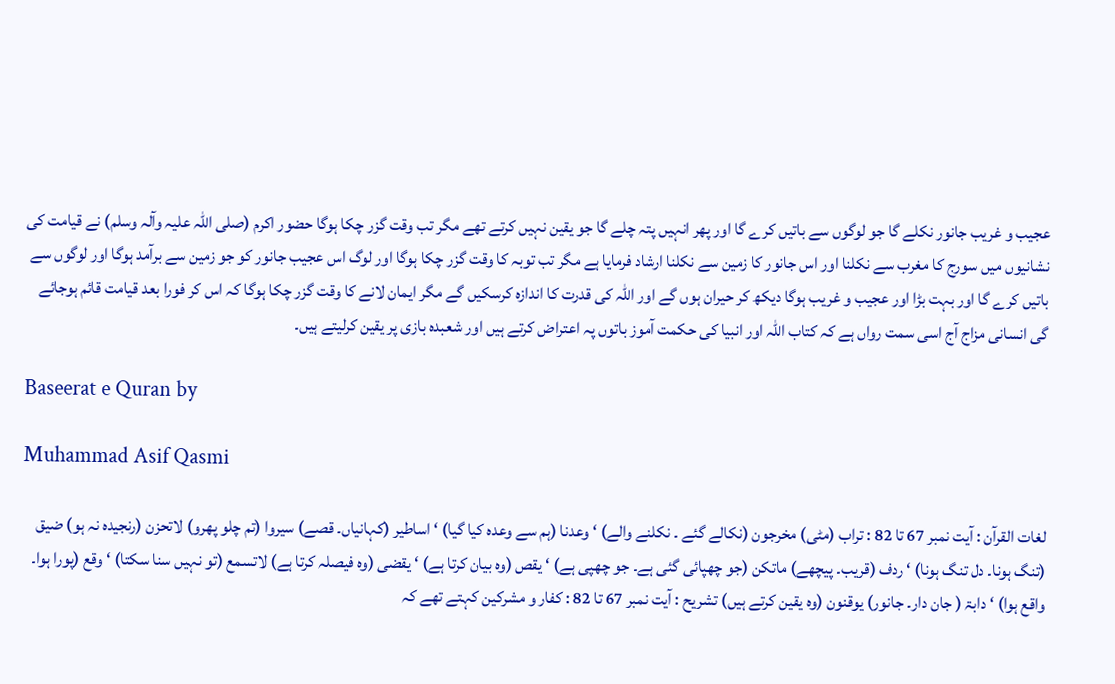عجیب و غریب جانور نکلے گا جو لوگوں سے باتیں کرے گا اور پھر انہیں پتہ چلے گا جو یقین نہیں کرتے تھے مگر تب وقت گزر چکا ہوگا حضور اکرم (صلی اللہ علیہ وآلہ وسلم) نے قیامت کی نشانیوں میں سورج کا مغرب سے نکلنا اور اس جانور کا زمین سے نکلنا ارشاد فرمایا ہے مگر تب توبہ کا وقت گزر چکا ہوگا اور لوگ اس عجیب جانور کو جو زمین سے برآمد ہوگا اور لوگوں سے باتیں کرے گا اور بہت بڑا اور عجیب و غریب ہوگا دیکھ کر حیران ہوں گے اور اللہ کی قدرت کا اندازہ کرسکیں گے مگر ایمان لانے کا وقت گزر چکا ہوگا کہ اس کر فورا بعد قیامت قائم ہوجائے گی انسانی مزاج آج اسی سمت رواں ہے کہ کتاب اللہ اور انبیا کی حکمت آموز باتوں پہ اعتراض کرتے ہیں اور شعبدہ بازی پر یقین کرلیتے ہیں۔

Baseerat e Quran by

Muhammad Asif Qasmi

لغات القرآن : آیت نمبر 67 تا 82 : تراب (مٹی) مخرجون (نکالے گئے ۔ نکلنے والے) ‘ وعدنا (ہم سے وعدہ کیا گیا) ‘ اساطیر (کہانیاں۔ قصے) سیروا (تم چلو پھرو) لاتحزن (رنجیدہ نہ ہو) ضیق (تنگ ہونا۔ دل تنگ ہونا) ‘ ردف (قریب۔ پیچھے) ماتکن (جو چھپائی گئی ہے۔ جو چھپی ہے) ‘ یقص (وہ بیان کرتا ہے) ‘ یقضی (وہ فیصلہ کرتا ہے) لاتسمع (تو نہیں سنا سکتا) ‘ وقع (پورا ہوا۔ واقع ہوا) ‘ دابۃ ( جان دار۔ جانور) یوقنون (وہ یقین کرتے ہیں) تشریح : آیت نمبر 67 تا 82 : کفار و مشرکین کہتے تھے کہ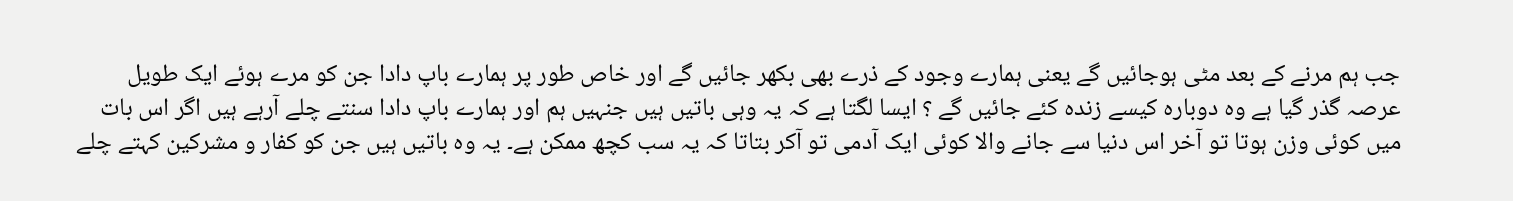جب ہم مرنے کے بعد مٹی ہوجائیں گے یعنی ہمارے وجود کے ذرے بھی بکھر جائیں گے اور خاص طور پر ہمارے باپ دادا جن کو مرے ہوئے ایک طویل عرصہ گذر گیا ہے وہ دوبارہ کیسے زندہ کئے جائیں گے ؟ ایسا لگتا ہے کہ یہ وہی باتیں ہیں جنہیں ہم اور ہمارے باپ دادا سنتے چلے آرہے ہیں اگر اس بات میں کوئی وزن ہوتا تو آخر اس دنیا سے جانے والا کوئی ایک آدمی تو آکر بتاتا کہ یہ سب کچھ ممکن ہے۔ یہ وہ باتیں ہیں جن کو کفار و مشرکین کہتے چلے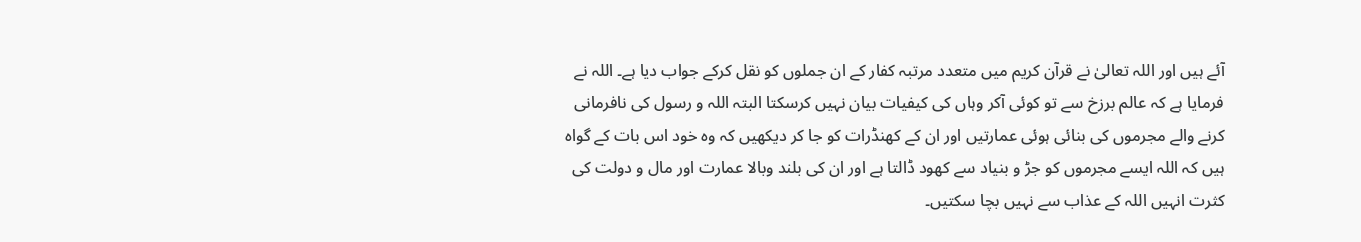آئے ہیں اور اللہ تعالیٰ نے قرآن کریم میں متعدد مرتبہ کفار کے ان جملوں کو نقل کرکے جواب دیا ہے۔ اللہ نے فرمایا ہے کہ عالم برزخ سے تو کوئی آکر وہاں کی کیفیات بیان نہیں کرسکتا البتہ اللہ و رسول کی نافرمانی کرنے والے مجرموں کی بنائی ہوئی عمارتیں اور ان کے کھنڈرات کو جا کر دیکھیں کہ وہ خود اس بات کے گواہ ہیں کہ اللہ ایسے مجرموں کو جڑ و بنیاد سے کھود ڈالتا ہے اور ان کی بلند وبالا عمارت اور مال و دولت کی کثرت انہیں اللہ کے عذاب سے نہیں بچا سکتیں۔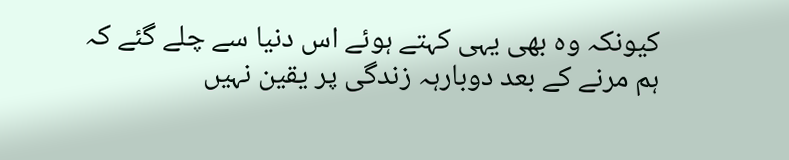کیونکہ وہ بھی یہی کہتے ہوئے اس دنیا سے چلے گئے کہ ہم مرنے کے بعد دوبارہہ زندگی پر یقین نہیں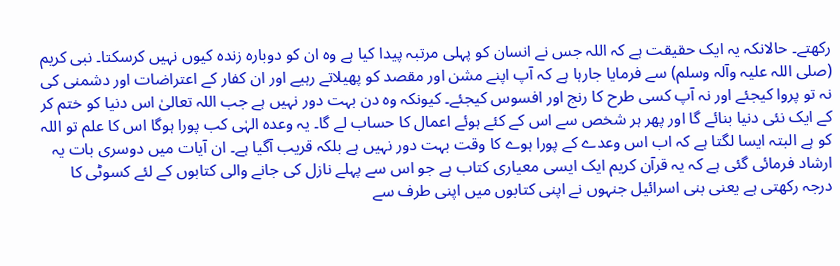رکھتے۔ حالانکہ یہ ایک حقیقت ہے کہ اللہ جس نے انسان کو پہلی مرتبہ پیدا کیا ہے وہ ان کو دوبارہ زندہ کیوں نہیں کرسکتا۔ نبی کریم (صلی اللہ علیہ وآلہ وسلم) سے فرمایا جارہا ہے کہ آپ اپنے مشن اور مقصد کو پھیلاتے رہیے اور ان کفار کے اعتراضات اور دشمنی کی نہ تو پروا کیجئے اور نہ آپ کسی طرح کا رنج اور افسوس کیجئے۔ کیونکہ وہ دن بہت دور نہیں ہے جب اللہ تعالیٰ اس دنیا کو ختم کر کے ایک نئی دنیا بنائے گا اور پھر ہر شخص سے اس کے کئے ہوئے اعمال کا حساب لے گا۔ یہ وعدہ الہٰی کب پورا ہوگا اس کا علم تو اللہ کو ہے البتہ ایسا لگتا ہے کہ اب اس وعدے کے پورا ہوے کا وقت بہت دور نہیں ہے بلکہ قریب آگیا ہے۔ ان آیات میں دوسری بات یہ ارشاد فرمائی گئی ہے کہ یہ قرآن کریم ایک ایسی معیاری کتاب ہے جو اس سے پہلے نازل کی جانے والی کتابوں کے لئے کسوٹی کا درجہ رکھتی ہے یعنی بنی اسرائیل جنہوں نے اپنی کتابوں میں اپنی طرف سے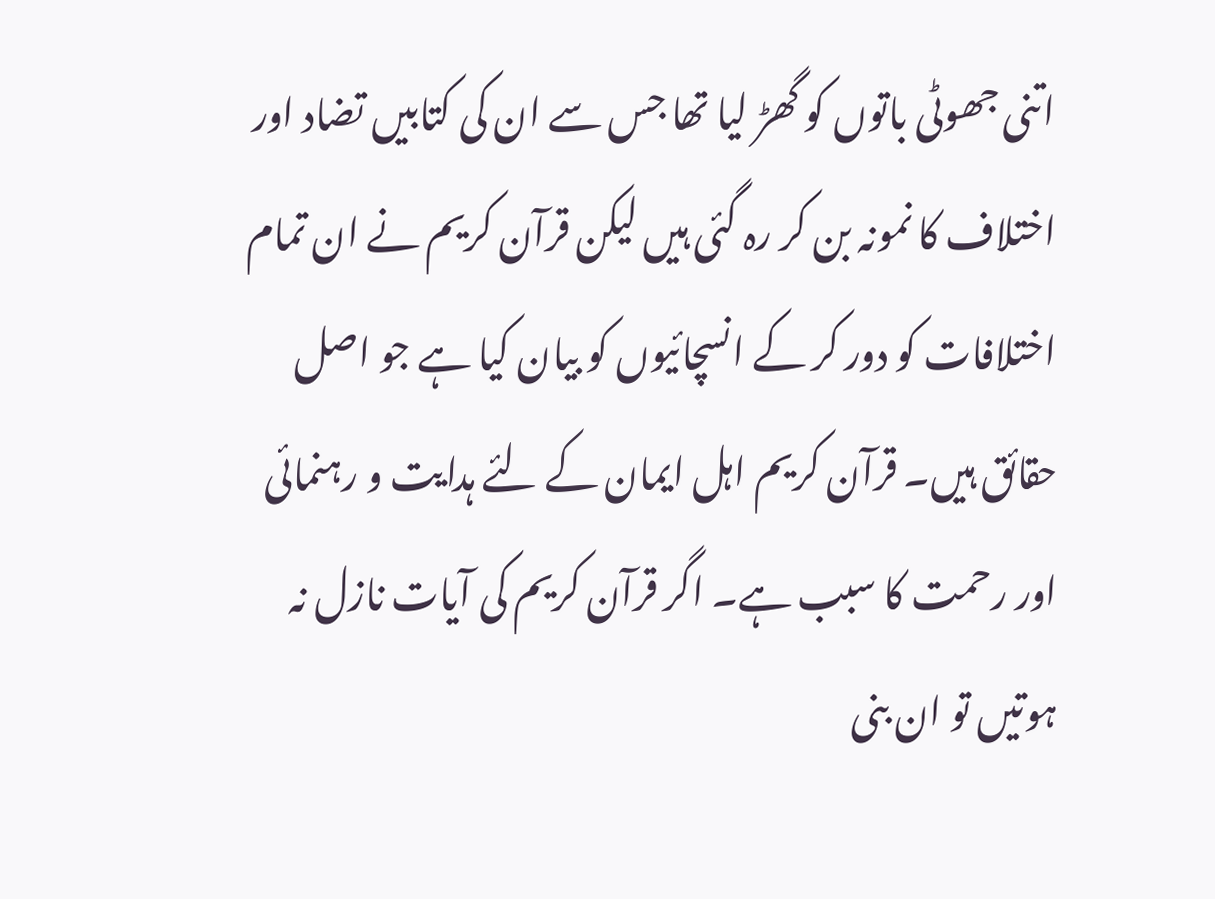اتنی جھوٹی باتوں کو گھڑ لیا تھا جس سے ان کی کتابیں تضاد اور اختلاف کا نمونہ بن کر رہ گئی ہیں لیکن قرآن کریم نے ان تمام اختلافات کو دور کر کے انسچائیوں کو بیان کیا ہے جو اصل حقائق ہیں۔ قرآن کریم اہل ایمان کے لئے ہدایت و رہنمائی اور رحمت کا سبب ہے۔ اگر قرآن کریم کی آیات نازل نہ ہوتیں تو ان بنی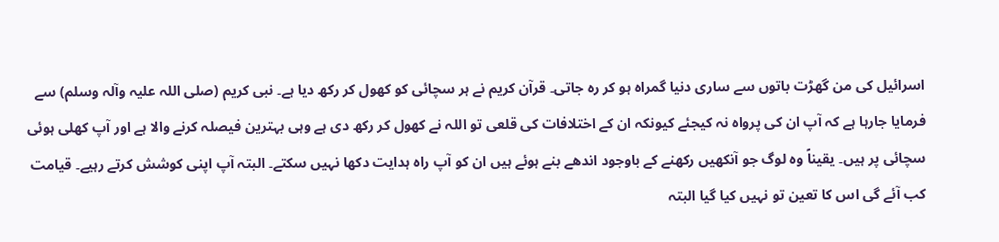اسرائیل کی من گھڑت باتوں سے ساری دنیا گمراہ ہو کر رہ جاتی۔ قرآن کریم نے ہر سچائی کو کھول کر رکھ دیا ہے۔ نبی کریم (صلی اللہ علیہ وآلہ وسلم) سے فرمایا جارہا ہے کہ آپ ان کی پرواہ نہ کیجئے کیونکہ ان کے اختلافات کی قلعی تو اللہ نے کھول کر رکھ دی ہے وہی بہترین فیصلہ کرنے والا ہے اور آپ کھلی ہوئی سچائی پر ہیں۔ یقیناً وہ لوگ جو آنکھیں رکھنے کے باوجود اندھے بنے ہوئے ہیں ان کو آپ راہ ہدایت دکھا نہیں سکتے۔ البتہ آپ اپنی کوشش کرتے رہیے۔ قیامت کب آئے گی اس کا تعین تو نہیں کیا گیا البتہ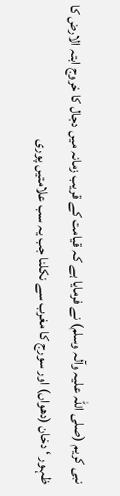نبی کریم (صلی اللہ علیہ وآلہ وسلم) نے فرمایا ہے کہ قیامت کے قریب زمانہ میں دجال کا خروج ابتہ الارض کا ظہور ‘ دخان (دھواں) اور سورج کا مغرب سے نکلنا جب یہ سب علامتیں پوری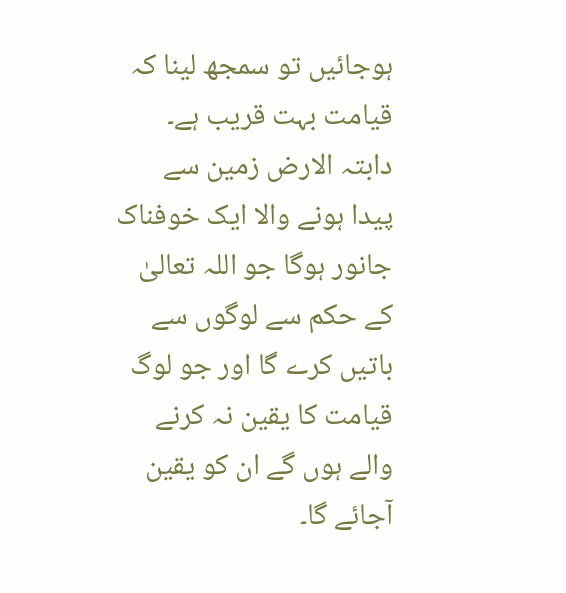ہوجائیں تو سمجھ لینا کہ قیامت بہت قریب ہے۔ دابتہ الارض زمین سے پیدا ہونے والا ایک خوفناک جانور ہوگا جو اللہ تعالیٰ کے حکم سے لوگوں سے باتیں کرے گا اور جو لوگ قیامت کا یقین نہ کرنے والے ہوں گے ان کو یقین آجائے گا۔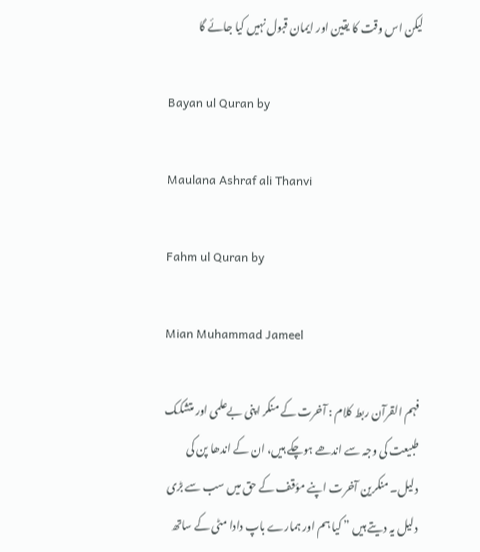لیکن اس وقت کا یقین اور ایمان قبول نہیں کیا جائے گا

Bayan ul Quran by

Maulana Ashraf ali Thanvi

Fahm ul Quran by

Mian Muhammad Jameel

فہم القرآن ربط کلام : آخرت کے منکر اپنی بےعلمی اور متشکک طبیعت کی وجہ سے اندھے ہوچکے ہیں، ان کے اندھا پن کی دلیل۔ منکرین آخرت اپنے مؤقف کے حق میں سب سے بڑی دلیل یہ دیتے ہیں ” کیا ہم اور ہمارے باپ دادا مٹی کے ساتھ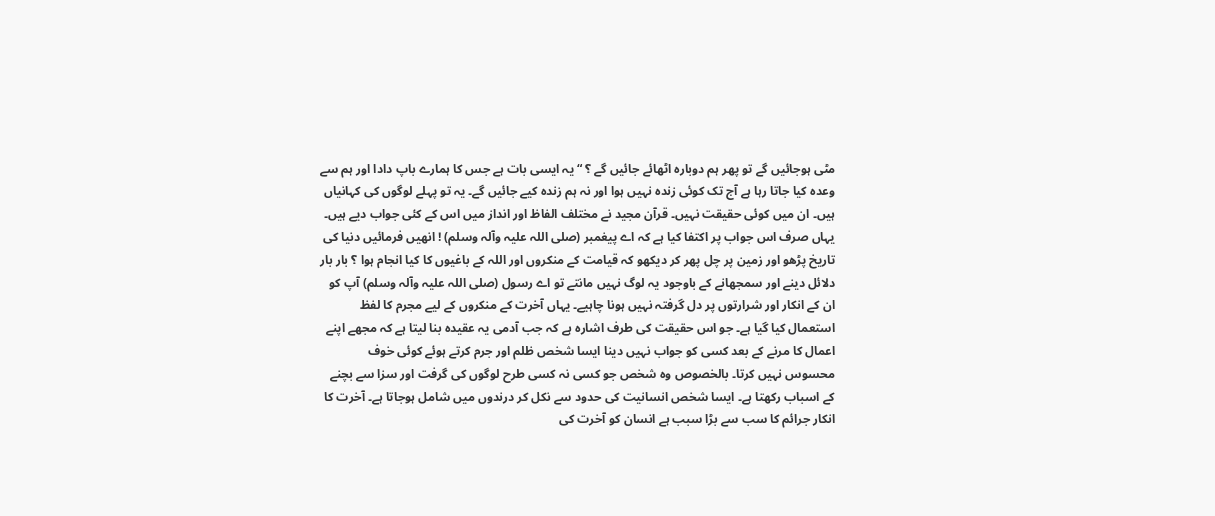مٹی ہوجائیں گے تو پھر ہم دوبارہ اٹھائے جائیں گے ؟ “ یہ ایسی بات ہے جس کا ہمارے باپ دادا اور ہم سے وعدہ کیا جاتا رہا ہے آج تک کوئی زندہ نہیں ہوا اور نہ ہم زندہ کیے جائیں گے۔ یہ تو پہلے لوگوں کی کہانیاں ہیں۔ ان میں کوئی حقیقت نہیں۔ قرآن مجید نے مختلف الفاظ اور انداز میں اس کے کئی جواب دیے ہیں۔ یہاں صرف اس جواب پر اکتفا کیا ہے کہ اے پیغمبر (صلی اللہ علیہ وآلہ وسلم) ! انھیں فرمائیں دنیا کی تاریخ پڑھو اور زمین پر چل پھر کر دیکھو کہ قیامت کے منکروں اور اللہ کے باغیوں کا کیا انجام ہوا ؟ بار بار دلائل دینے اور سمجھانے کے باوجود یہ لوگ نہیں مانتے تو اے رسول (صلی اللہ علیہ وآلہ وسلم) آپ کو ان کے انکار اور شرارتوں پر دل گرفتہ نہیں ہونا چاہیے۔ یہاں آخرت کے منکروں کے لیے مجرم کا لفظ استعمال کیا گیا ہے۔ جو اس حقیقت کی طرف اشارہ ہے کہ جب آدمی یہ عقیدہ بنا لیتا ہے کہ مجھے اپنے اعمال کا مرنے کے بعد کسی کو جواب نہیں دینا ایسا شخص ظلم اور جرم کرتے ہوئے کوئی خوف محسوس نہیں کرتا۔ بالخصوص وہ شخص جو کسی نہ کسی طرح لوگوں کی گرفت اور سزا سے بچنے کے اسباب رکھتا ہے۔ ایسا شخص انسانیت کی حدود سے نکل کر درندوں میں شامل ہوجاتا ہے۔ آخرت کا انکار جرائم کا سب سے بڑا سبب ہے انسان کو آخرت کی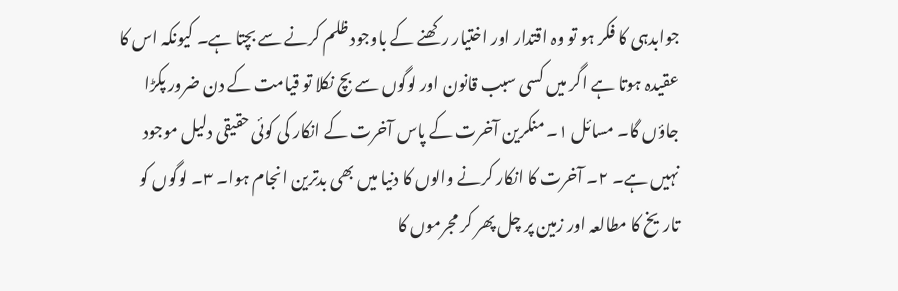جوابدہی کا فکر ہو تو وہ اقتدار اور اختیار رکھنے کے باوجود ظلم کرنے سے بچتا ہے۔ کیونکہ اس کا عقیدہ ہوتا ہے اگر میں کسی سبب قانون اور لوگوں سے بچ نکلا تو قیامت کے دن ضرور پکڑا جاؤں گا۔ مسائل ١۔ منکرین آخرت کے پاس آخرت کے انکار کی کوئی حقیقی دلیل موجود نہیں ہے۔ ٢۔ آخرت کا انکار کرنے والوں کا دنیا میں بھی بدترین انجام ہوا۔ ٣۔ لوگوں کو تاریخ کا مطالعہ اور زمین پر چل پھر کر مجرموں کا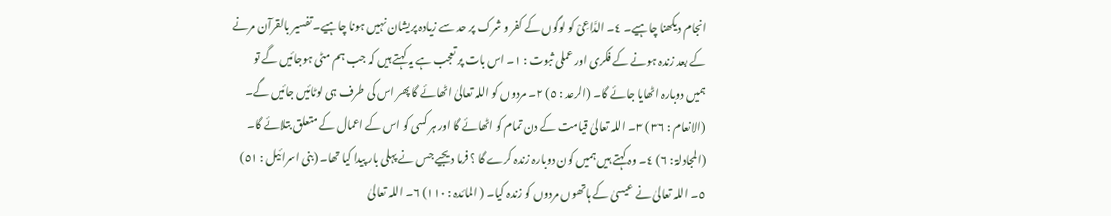انجام دیکھنا چاہیے۔ ٤۔ الدَّاعِیْ کو لوگوں کے کفر و شرک پر حد سے زیادہ پریشان نہیں ہونا چاہیے۔ تفسیر بالقرآن مرنے کے بعد زندہ ہونے کے فکری اور عملی ثبوت : ١۔ اس بات پر تعجب ہے یہ کہتے ہیں کہ جب ہم مٹی ہوجائیں گے تو ہمیں دوبارہ اٹھایا جائے گا۔ (الرعد : ٥) ٢۔ مردوں کو اللہ تعالیٰ اٹھائے گا پھر اس کی طرف ہی لوٹائیں جائیں گے۔ (الانعام : ٣٦ ) ٣۔ اللہ تعالیٰ قیامت کے دن تمام کو اٹھائے گا اور ہر کسی کو اس کے اعمال کے متعلق بتلائے گا۔ (المجادلۃ : ٦) ٤۔ وہ کہتے ہیں ہمیں کون دوبارہ زندہ کرے گا ؟ فرما دیجیے جس نے پہلی بار پیدا کیا تھا۔ (بنی اسرائیل : ٥١) ٥۔ اللہ تعالیٰ نے عیسیٰ کے ہاتھوں مردوں کو زندہ کیا۔ ( المائدہ : ١١٠) ٦۔ اللہ تعالیٰ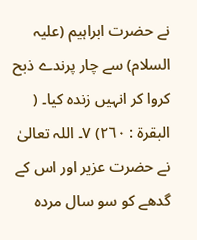نے حضرت ابراہیم (علیہ السلام) سے چار پرندے ذبح کروا کر انہیں زندہ کیا۔ ( البقرۃ : ٢٦٠) ٧۔ اللہ تعالیٰ نے حضرت عزیر اور اس کے گدھے کو سو سال مردہ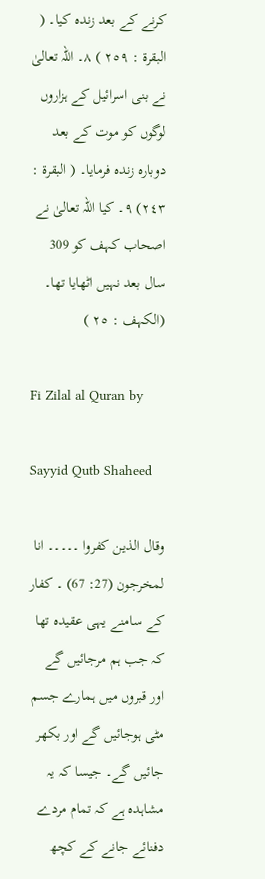کرنے کے بعد زندہ کیا۔ ( البقرۃ : ٢٥٩ ) ٨۔ اللہ تعالیٰ نے بنی اسرائیل کے ہزاروں لوگوں کو موت کے بعد دوبارہ زندہ فرمایا۔ ( البقرۃ : ٢٤٣) ٩۔ کیا اللہ تعالیٰ نے اصحاب کہف کو 309 سال بعد نہیں اٹھایا تھا۔ (الکہف : ٢٥ )

Fi Zilal al Quran by

Sayyid Qutb Shaheed

وقال الذین کفروا ۔۔۔۔۔ انا لمخرجون (27: 67) ۔ کفار کے سامنے یہی عقیدہ تھا کہ جب ہم مرجائیں گے اور قبروں میں ہمارے جسم مٹی ہوجائیں گے اور بکھر جائیں گے۔ جیسا کہ یہ مشاہدہ ہے کہ تمام مردے دفنائے جانے کے کچھ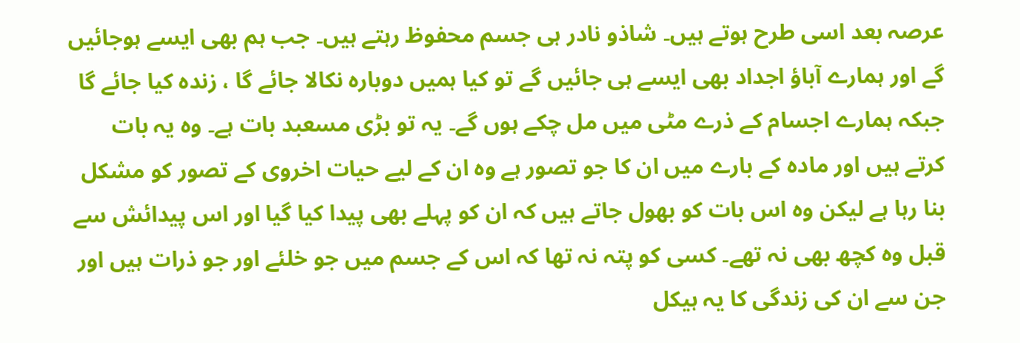عرصہ بعد اسی طرح ہوتے ہیں۔ شاذو نادر ہی جسم محفوظ رہتے ہیں۔ جب ہم بھی ایسے ہوجائیں گے اور ہمارے آباؤ اجداد بھی ایسے ہی جائیں گے تو کیا ہمیں دوبارہ نکالا جائے گا ، زندہ کیا جائے گا جبکہ ہمارے اجسام کے ذرے مٹی میں مل چکے ہوں گے۔ یہ تو بڑی مسعبد بات ہے۔ وہ یہ بات کرتے ہیں اور مادہ کے بارے میں ان کا جو تصور ہے وہ ان کے لیے حیات اخروی کے تصور کو مشکل بنا رہا ہے لیکن وہ اس بات کو بھول جاتے ہیں کہ ان کو پہلے بھی پیدا کیا گیا اور اس پیدائش سے قبل وہ کچھ بھی نہ تھے۔ کسی کو پتہ نہ تھا کہ اس کے جسم میں جو خلئے اور جو ذرات ہیں اور جن سے ان کی زندگی کا یہ ہیکل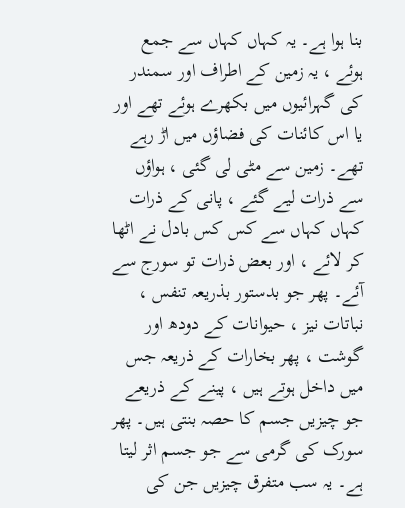بنا ہوا ہے۔ یہ کہاں کہاں سے جمع ہوئے ، یہ زمین کے اطراف اور سمندر کی گہرائیوں میں بکھرے ہوئے تھے اور یا اس کائنات کی فضاؤں میں اڑ رہے تھے۔ زمین سے مٹی لی گئی ، ہواؤں سے ذرات لیے گئے ، پانی کے ذرات کہاں کہاں سے کس کس بادل نے اٹھا کر لائے ، اور بعض ذرات تو سورج سے آئے۔ پھر جو بدستور بذریعہ تنفس ، نباتات نیز ، حیوانات کے دودھ اور گوشت ، پھر بخارات کے ذریعہ جس میں داخل ہوتے ہیں ، پینے کے ذریعے جو چیزیں جسم کا حصہ بنتی ہیں۔ پھر سورک کی گرمی سے جو جسم اثر لیتا ہے۔ یہ سب متفرق چیزیں جن کی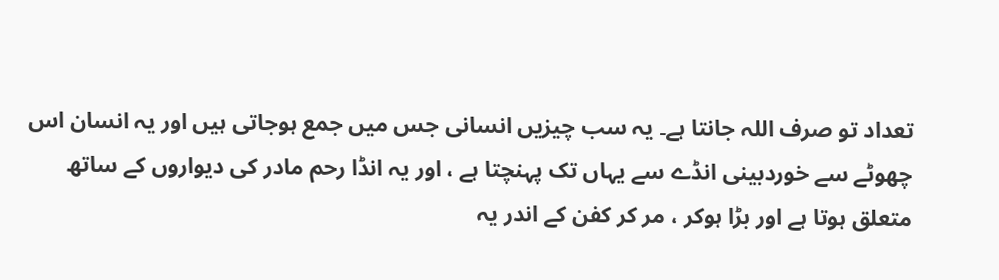تعداد تو صرف اللہ جانتا ہے۔ یہ سب چیزیں انسانی جس میں جمع ہوجاتی ہیں اور یہ انسان اس چھوٹے سے خوردبینی انڈے سے یہاں تک پہنچتا ہے ، اور یہ انڈا رحم مادر کی دیواروں کے ساتھ متعلق ہوتا ہے اور بڑا ہوکر ، مر کر کفن کے اندر یہ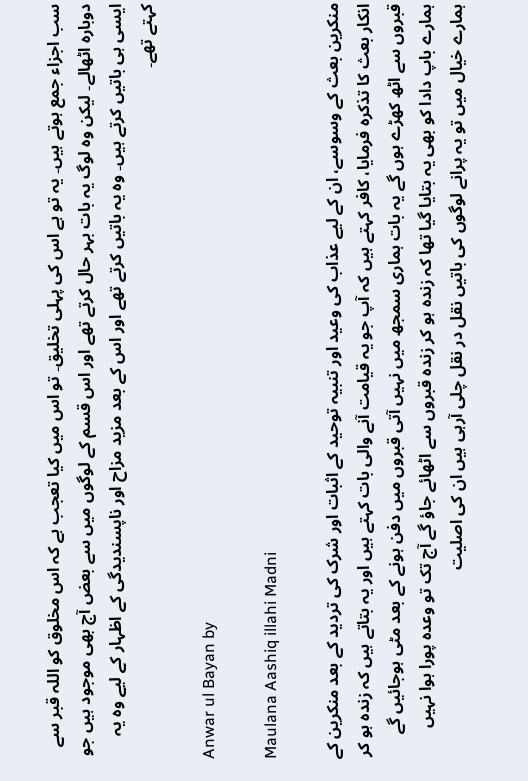سب اجزاء جمع ہوتے ہیں۔ یہ تو ہے اس کی پہلی تخلیق۔ تو اس میں کیا تعجب ہے کہ اس مخلوق کو اللہ قبر سے دوبارہ اٹھالے۔ لیکن وہ لوگ یہ بات بہر حال کرتے تھے اور اس قسم کے لوگوں میں سے بعض آج بھی موجود ہیں جو ایسی ہی باتیں کرتے ہیں۔ وہ یہ باتیں کرتے تھے اور اس کے بعد مزید مزاح اور ناپسندیدگی کے اظہار کے لیے وہ یہ کہتے تھے۔

Anwar ul Bayan by

Maulana Aashiq illahi Madni

منکرین بعث کے وسوسے، ان کے لیے عذاب کی وعید اور تنبیہ توحید کے اثبات اور شرک کی تردید کے بعد منکرین کے انکار بعث کا تذکرہ فرمایا، کافر کہتے ہیں کہ آپ جو یہ قیامت آنے والی بات کہتے ہیں اور یہ بتاتے ہیں کہ زندہ ہو کر قبروں سے اٹھ کھڑے ہوں گے یہ بات ہماری سمجھ میں نہیں آتی قبروں میں دفن ہونے کے بعد مٹی ہوجائیں گے ہمارے باپ دادا کو بھی یہ بتایا گیا تھا کہ زندہ ہو کر زندہ قبروں سے اٹھائے جاؤ گے آج تک تو وعدہ پورا ہوا نہیں ہمارے خیال میں تو یہ پرانے لوگوں کی باتیں نقل در نقل چلی آرہی ہیں ان کی اصلیت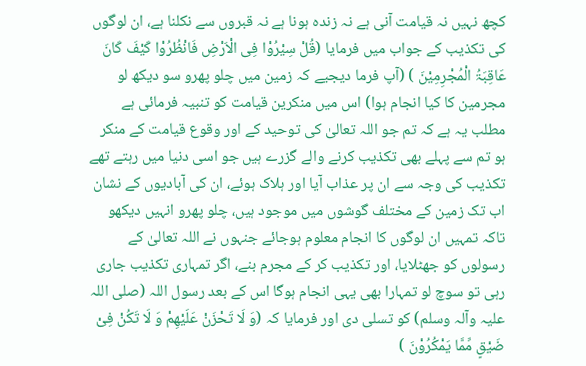کچھ نہیں نہ قیامت آنی ہے نہ زندہ ہونا ہے نہ قبروں سے نکلنا ہے، ان لوگوں کی تکذیب کے جواب میں فرمایا (قُلْ سِیْرُوْا فِی الْاَرْضِ فَانْظُرُوْا کَیْفَ کَانَ عَاقِبَۃُ الْمُجْرِمِیْنَ ) (آپ فرما دیجیے کہ زمین میں چلو پھرو سو دیکھ لو مجرمین کا کیا انجام ہوا) اس میں منکرین قیامت کو تنبیہ فرمائی ہے مطلب یہ ہے کہ تم جو اللہ تعالیٰ کی توحید کے اور وقوع قیامت کے منکر ہو تم سے پہلے بھی تکذیب کرنے والے گزرے ہیں جو اسی دنیا میں رہتے تھے تکذیب کی وجہ سے ان پر عذاب آیا اور ہلاک ہوئے، ان کی آبادیوں کے نشان اب تک زمین کے مختلف گوشوں میں موجود ہیں، چلو پھرو انہیں دیکھو تاکہ تمہیں ان لوگوں کا انجام معلوم ہوجائے جنہوں نے اللہ تعالیٰ کے رسولوں کو جھٹلایا، اور تکذیب کر کے مجرم بنے، اگر تمہاری تکذیب جاری رہی تو سوچ لو تمہارا بھی یہی انجام ہوگا اس کے بعد رسول اللہ (صلی اللہ علیہ وآلہ وسلم) کو تسلی دی اور فرمایا کہ (وَ لَا تَحْزَنْ عَلَیْھِمْ وَ لَا تَکُنْ فِیْ ضَیْقٍ مِّمَّا یَمْکُرُوْنَ )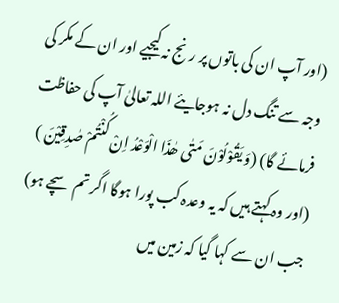(اور آپ ان کی باتوں پر رنج نہ کیجیے اور ان کے مکر کی وجہ سے تنگ دل نہ ہوجایئے اللہ تعالیٰ آپ کی حفاظت فرمائے گا) (وَ یَقُوْلُوْنَ مَتٰی ھٰذَا الْوَعْدُ اِنْ کُنْتُمْ صٰدِقِیْنَ ) (اور وہ کہتے ہیں کہ یہ وعدہ کب پورا ہوگا اگر تم سچے ہو) جب ان سے کہا گیا کہ زمین میں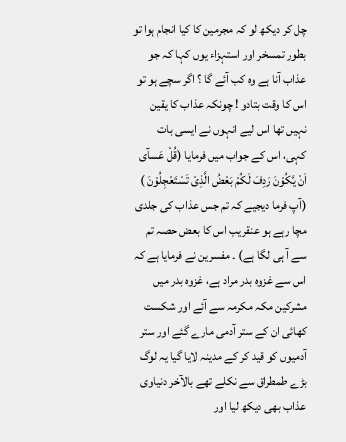چل کر دیکھ لو کہ مجرمین کا کیا انجام ہوا تو بطور تمسخر اور استہزاء یوں کہا کہ جو عذاب آنا ہے وہ کب آئے گا ؟ اگر سچے ہو تو اس کا وقت بتادو ! چونکہ عذاب کا یقین نہیں تھا اس لیے انہوں نے ایسی بات کہی، اس کے جواب میں فرمایا (قُلْ عَسآی اَنْ یَّکُوْنَ رَدِفَ لَکُمْ بَعْضُ الَّذِیْ تَسْتَعْجِلُوْنَ ) (آپ فرما دیجیے کہ تم جس عذاب کی جلدی مچا رہے ہو عنقریب اس کا بعض حصہ تم سے آ ہی لگا ہے) ۔ مفسرین نے فرمایا ہے کہ اس سے غزوہ بدر مراد ہے، غزوہ بدر میں مشرکین مکہ مکرمہ سے آئے اور شکست کھائی ان کے ستر آدمی مارے گئے اور ستر آدمیوں کو قید کر کے مدینہ لایا گیا یہ لوگ بڑے طمطراق سے نکلے تھے بالآخر دنیاوی عذاب بھی دیکھ لیا اور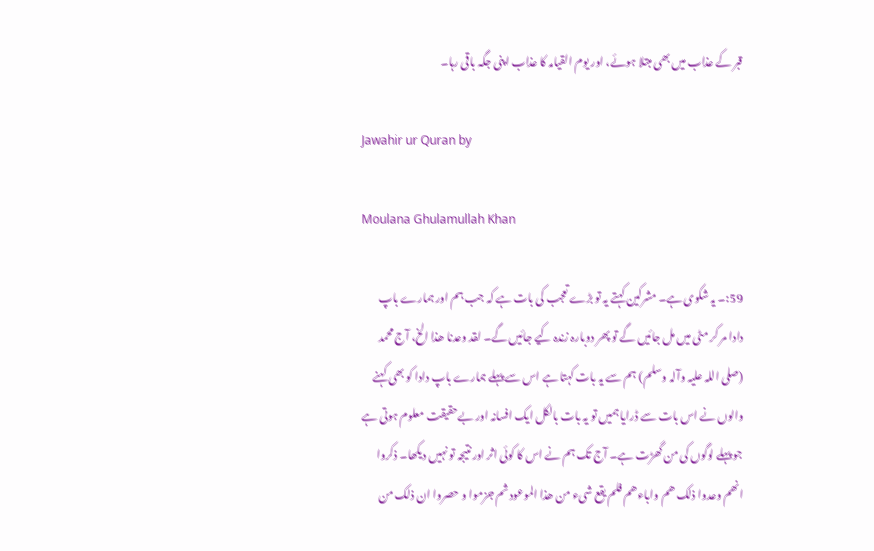قبر کے عذاب میں بھی مبتلا ہوئے، اور یوم القیامہ کا عذاب اپنی جگہ باقی رہا۔

Jawahir ur Quran by

Moulana Ghulamullah Khan

59:۔ یہ شکوی ہے۔ مشرکین کہتے یہ تو بڑے تعجب کی بات ہے کہ جب ہم اور ہمارے باپ دادا مر کر مٹی میں مل جائیں گے تو پھر دوبارہ زندہ کیے جائیں گے۔ لقد وعدنا ھذا الخ، آج محمد (صلی اللہ علیہ وآلہ وسلم) ہم سے یہ بات کہتا ہے اس سے پہلے ہمارے باپ دادا کو بھی کہنے والوں نے اس بات سے ڈرایا ہمیں تو یہ بات بالکل ایک افسانہ اور بےحقیقت معلوم ہوتی ہے جو پہلے لوگوں کی من گھڑت ہے۔ آج تک ہم نے اس کا کوئی اثر اور نتیجہ تو نہیں دیکھا۔ ذکروا انھم وعدوا ذلک ھم واباءھم فلم یقع شیء من ھذا الموعود ثم جزموا و حصروا ان ذلک من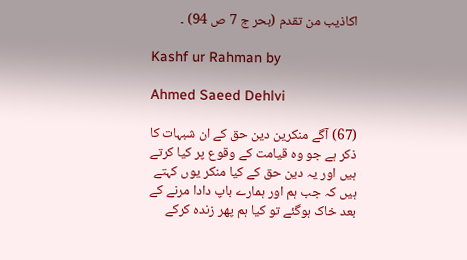اکاذیب من تقدم (بحر ج 7 ص 94) ۔

Kashf ur Rahman by

Ahmed Saeed Dehlvi

(67) آگے منکرین دین حق کے ان شبہات کا ذکر ہے جو وہ قیامت کے وقوع پر کیا کرتے ہیں اور یہ دین حق کے کیا منکر یوں کہتے ہیں کہ جب ہم اور ہمارے باپ دادا مرنے کے بعد خاک ہوگئے تو کیا ہم پھر زندہ کرکے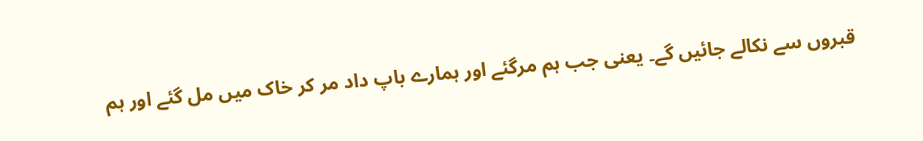قبروں سے نکالے جائیں گے۔ یعنی جب ہم مرگئے اور ہمارے باپ داد مر کر خاک میں مل گئے اور ہم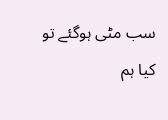سب مٹی ہوگئے تو کیا ہم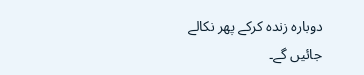دوبارہ زندہ کرکے پھر نکالے جائیں گے۔